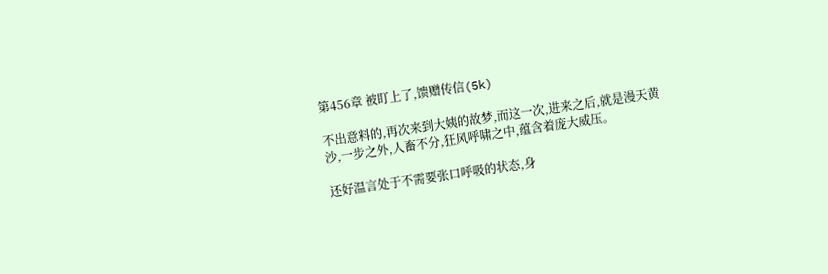第456章 被盯上了,馈赠传信(5k)

不出意料的,再次来到大姨的故梦,而这一次,进来之后,就是漫天黄沙,一步之外,人畜不分,狂风呼啸之中,蕴含着庞大威压。

还好温言处于不需要张口呼吸的状态,身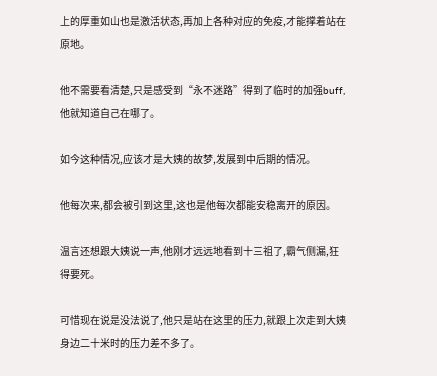上的厚重如山也是激活状态,再加上各种对应的免疫,才能撑着站在原地。

他不需要看清楚,只是感受到“永不迷路”得到了临时的加强buff,他就知道自己在哪了。

如今这种情况,应该才是大姨的故梦,发展到中后期的情况。

他每次来,都会被引到这里,这也是他每次都能安稳离开的原因。

温言还想跟大姨说一声,他刚才远远地看到十三祖了,霸气侧漏,狂得要死。

可惜现在说是没法说了,他只是站在这里的压力,就跟上次走到大姨身边二十米时的压力差不多了。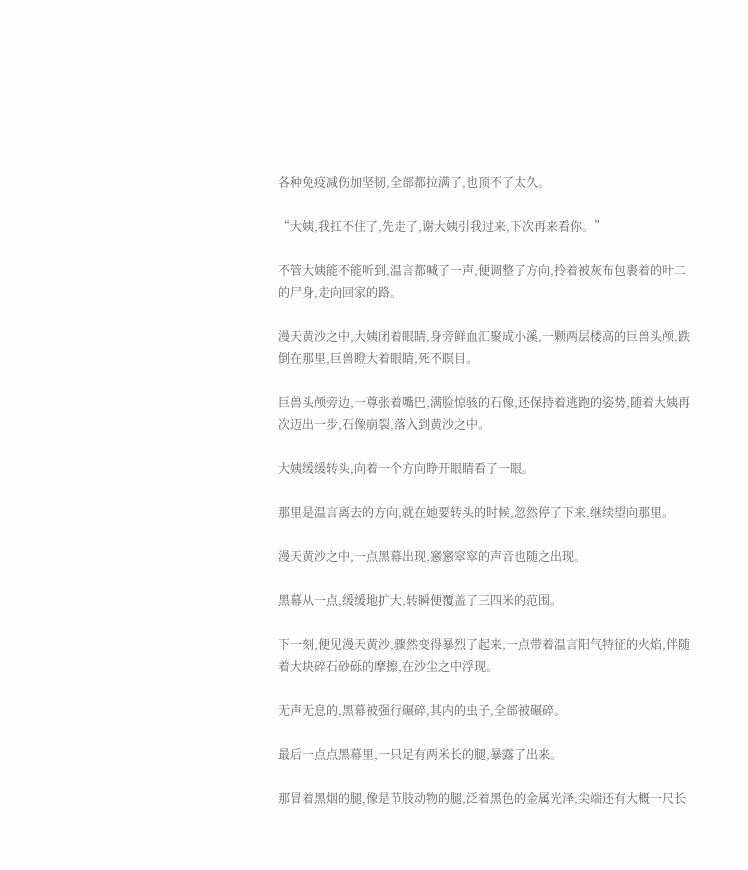各种免疫减伤加坚韧,全部都拉满了,也顶不了太久。

“大姨,我扛不住了,先走了,谢大姨引我过来,下次再来看你。”

不管大姨能不能听到,温言都喊了一声,便调整了方向,拎着被灰布包裹着的叶二的尸身,走向回家的路。

漫天黄沙之中,大姨闭着眼睛,身旁鲜血汇聚成小溪,一颗两层楼高的巨兽头颅,跌倒在那里,巨兽瞪大着眼睛,死不瞑目。

巨兽头颅旁边,一尊张着嘴巴,满脸惊骇的石像,还保持着逃跑的姿势,随着大姨再次迈出一步,石像崩裂,落入到黄沙之中。

大姨缓缓转头,向着一个方向睁开眼睛看了一眼。

那里是温言离去的方向,就在她要转头的时候,忽然停了下来,继续望向那里。

漫天黄沙之中,一点黑幕出现,窸窸窣窣的声音也随之出现。

黑幕从一点,缓缓地扩大,转瞬便覆盖了三四米的范围。

下一刻,便见漫天黄沙,骤然变得暴烈了起来,一点带着温言阳气特征的火焰,伴随着大块碎石砂砾的摩擦,在沙尘之中浮现。

无声无息的,黑幕被强行碾碎,其内的虫子,全部被碾碎。

最后一点点黑幕里,一只足有两米长的腿,暴露了出来。

那冒着黑烟的腿,像是节肢动物的腿,泛着黑色的金属光泽,尖端还有大概一尺长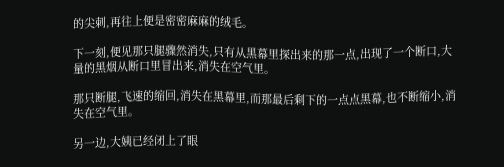的尖刺,再往上便是密密麻麻的绒毛。

下一刻,便见那只腿骤然消失,只有从黑幕里探出来的那一点,出现了一个断口,大量的黑烟从断口里冒出来,消失在空气里。

那只断腿,飞速的缩回,消失在黑幕里,而那最后剩下的一点点黑幕,也不断缩小,消失在空气里。

另一边,大姨已经闭上了眼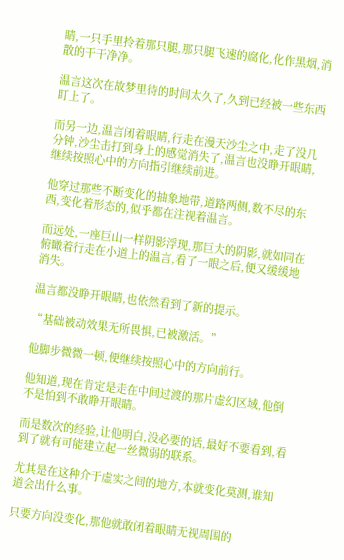睛,一只手里拎着那只腿,那只腿飞速的腐化,化作黑烟,消散的干干净净。

温言这次在故梦里待的时间太久了,久到已经被一些东西盯上了。

而另一边,温言闭着眼睛,行走在漫天沙尘之中,走了没几分钟,沙尘击打到身上的感觉消失了,温言也没睁开眼睛,继续按照心中的方向指引继续前进。

他穿过那些不断变化的抽象地带,道路两侧,数不尽的东西,变化着形态的,似乎都在注视着温言。

而远处,一座巨山一样阴影浮现,那巨大的阴影,就如同在俯瞰着行走在小道上的温言,看了一眼之后,便又缓缓地消失。

温言都没睁开眼睛,也依然看到了新的提示。

“基础被动效果无所畏惧,已被激活。”

他脚步微微一顿,便继续按照心中的方向前行。

他知道,现在肯定是走在中间过渡的那片虚幻区域,他倒不是怕到不敢睁开眼睛。

而是数次的经验,让他明白,没必要的话,最好不要看到,看到了就有可能建立起一丝微弱的联系。

尤其是在这种介于虚实之间的地方,本就变化莫测,谁知道会出什么事。

只要方向没变化,那他就敢闭着眼睛无视周围的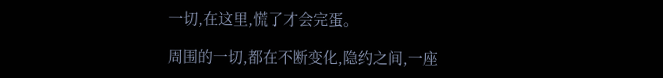一切,在这里,慌了才会完蛋。

周围的一切,都在不断变化,隐约之间,一座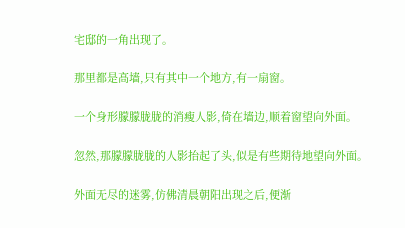宅邸的一角出现了。

那里都是高墙,只有其中一个地方,有一扇窗。

一个身形朦朦胧胧的消瘦人影,倚在墙边,顺着窗望向外面。

忽然,那朦朦胧胧的人影抬起了头,似是有些期待地望向外面。

外面无尽的迷雾,仿佛清晨朝阳出现之后,便渐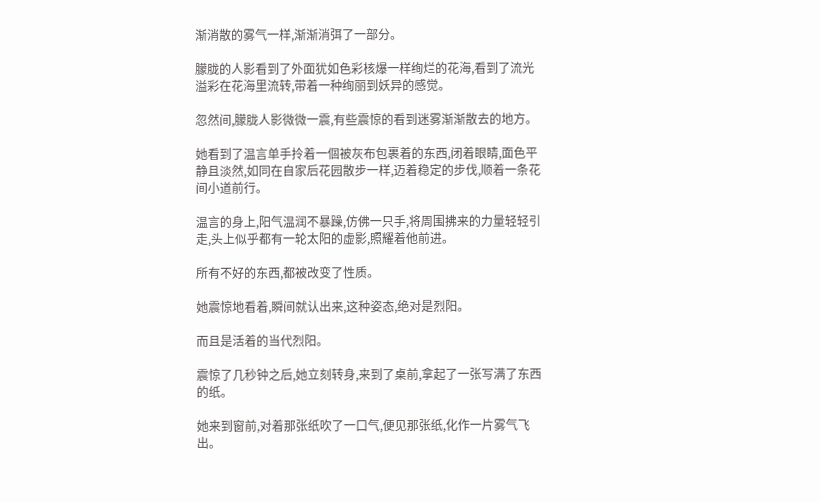渐消散的雾气一样,渐渐消弭了一部分。

朦胧的人影看到了外面犹如色彩核爆一样绚烂的花海,看到了流光溢彩在花海里流转,带着一种绚丽到妖异的感觉。

忽然间,朦胧人影微微一震,有些震惊的看到迷雾渐渐散去的地方。

她看到了温言单手拎着一個被灰布包裹着的东西,闭着眼睛,面色平静且淡然,如同在自家后花园散步一样,迈着稳定的步伐,顺着一条花间小道前行。

温言的身上,阳气温润不暴躁,仿佛一只手,将周围拂来的力量轻轻引走,头上似乎都有一轮太阳的虚影,照耀着他前进。

所有不好的东西,都被改变了性质。

她震惊地看着,瞬间就认出来,这种姿态,绝对是烈阳。

而且是活着的当代烈阳。

震惊了几秒钟之后,她立刻转身,来到了桌前,拿起了一张写满了东西的纸。

她来到窗前,对着那张纸吹了一口气,便见那张纸,化作一片雾气飞出。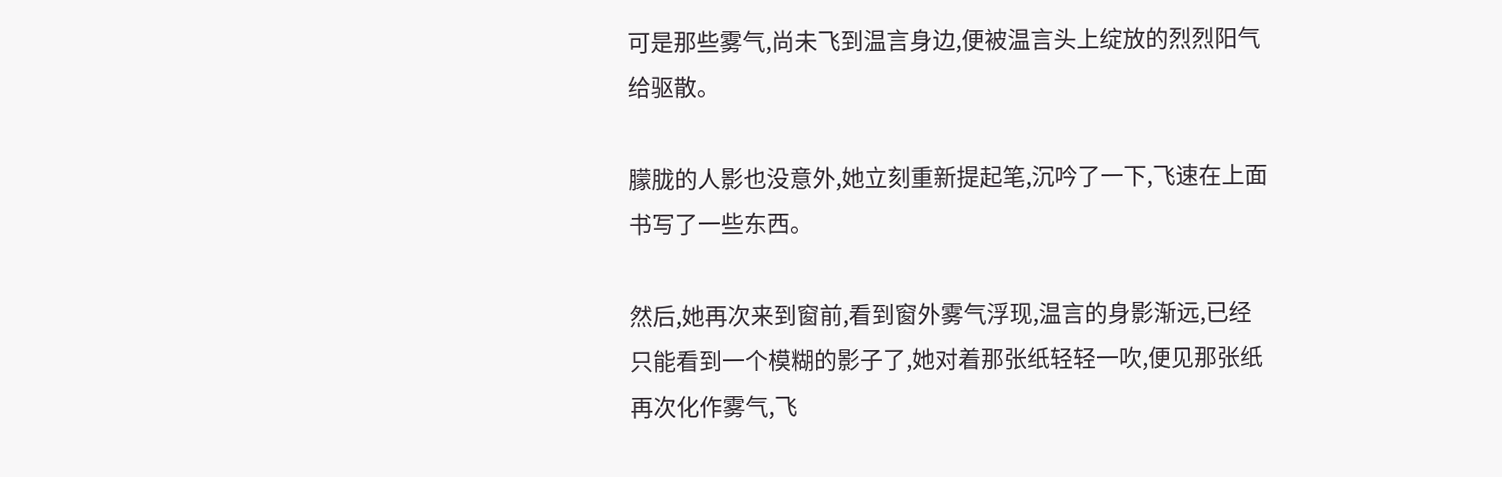可是那些雾气,尚未飞到温言身边,便被温言头上绽放的烈烈阳气给驱散。

朦胧的人影也没意外,她立刻重新提起笔,沉吟了一下,飞速在上面书写了一些东西。

然后,她再次来到窗前,看到窗外雾气浮现,温言的身影渐远,已经只能看到一个模糊的影子了,她对着那张纸轻轻一吹,便见那张纸再次化作雾气,飞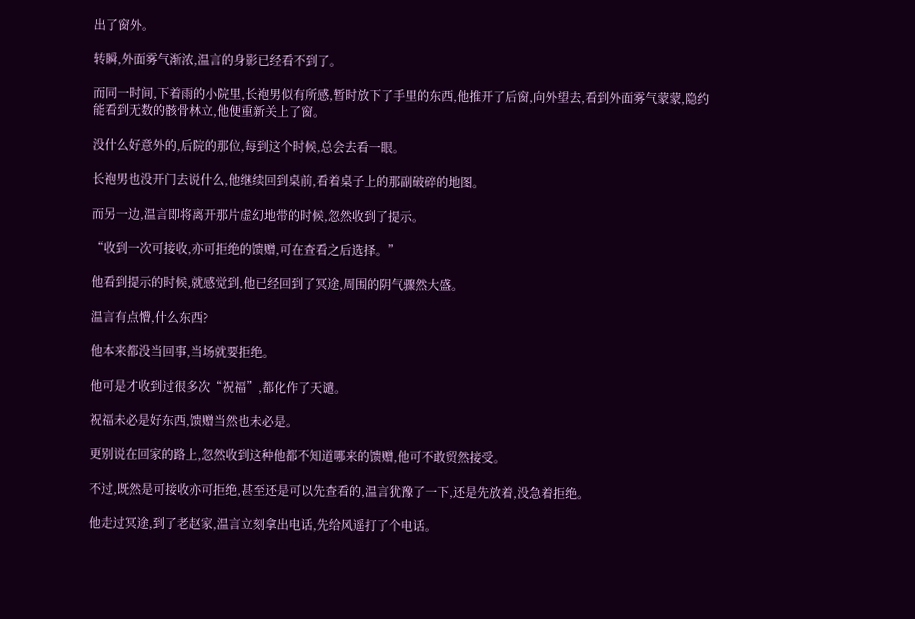出了窗外。

转瞬,外面雾气渐浓,温言的身影已经看不到了。

而同一时间,下着雨的小院里,长袍男似有所感,暂时放下了手里的东西,他推开了后窗,向外望去,看到外面雾气蒙蒙,隐约能看到无数的骸骨林立,他便重新关上了窗。

没什么好意外的,后院的那位,每到这个时候,总会去看一眼。

长袍男也没开门去说什么,他继续回到桌前,看着桌子上的那副破碎的地图。

而另一边,温言即将离开那片虚幻地带的时候,忽然收到了提示。

“收到一次可接收,亦可拒绝的馈赠,可在查看之后选择。”

他看到提示的时候,就感觉到,他已经回到了冥途,周围的阴气骤然大盛。

温言有点懵,什么东西?

他本来都没当回事,当场就要拒绝。

他可是才收到过很多次“祝福”,都化作了天谴。

祝福未必是好东西,馈赠当然也未必是。

更别说在回家的路上,忽然收到这种他都不知道哪来的馈赠,他可不敢贸然接受。

不过,既然是可接收亦可拒绝,甚至还是可以先查看的,温言犹豫了一下,还是先放着,没急着拒绝。

他走过冥途,到了老赵家,温言立刻拿出电话,先给风遥打了个电话。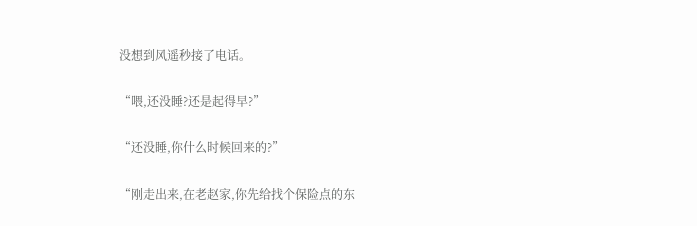没想到风遥秒接了电话。

“喂,还没睡?还是起得早?”

“还没睡,你什么时候回来的?”

“刚走出来,在老赵家,你先给找个保险点的东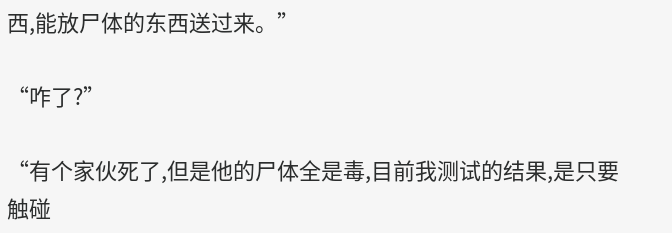西,能放尸体的东西送过来。”

“咋了?”

“有个家伙死了,但是他的尸体全是毒,目前我测试的结果,是只要触碰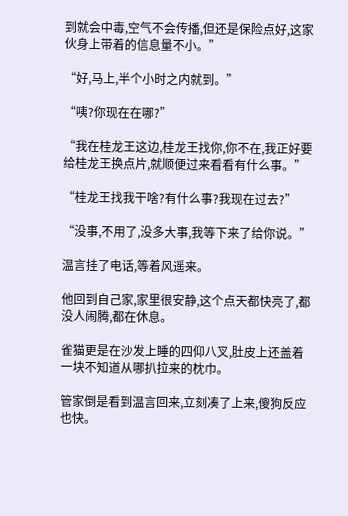到就会中毒,空气不会传播,但还是保险点好,这家伙身上带着的信息量不小。”

“好,马上,半个小时之内就到。”

“咦?你现在在哪?”

“我在桂龙王这边,桂龙王找你,你不在,我正好要给桂龙王换点片,就顺便过来看看有什么事。”

“桂龙王找我干啥?有什么事?我现在过去?”

“没事,不用了,没多大事,我等下来了给你说。”

温言挂了电话,等着风遥来。

他回到自己家,家里很安静,这个点天都快亮了,都没人闹腾,都在休息。

雀猫更是在沙发上睡的四仰八叉,肚皮上还盖着一块不知道从哪扒拉来的枕巾。

管家倒是看到温言回来,立刻凑了上来,傻狗反应也快。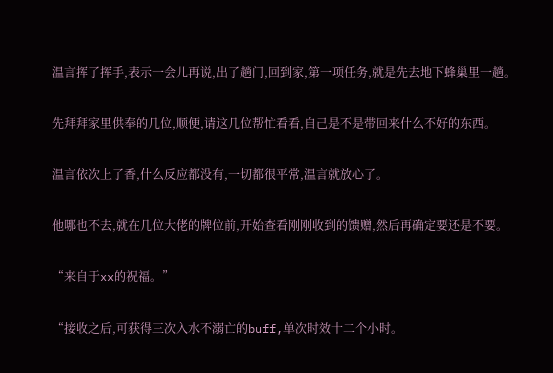温言挥了挥手,表示一会儿再说,出了趟门,回到家,第一项任务,就是先去地下蜂巢里一趟。

先拜拜家里供奉的几位,顺便,请这几位帮忙看看,自己是不是带回来什么不好的东西。

温言依次上了香,什么反应都没有,一切都很平常,温言就放心了。

他哪也不去,就在几位大佬的牌位前,开始查看刚刚收到的馈赠,然后再确定要还是不要。

“来自于xx的祝福。”

“接收之后,可获得三次入水不溺亡的buff,单次时效十二个小时。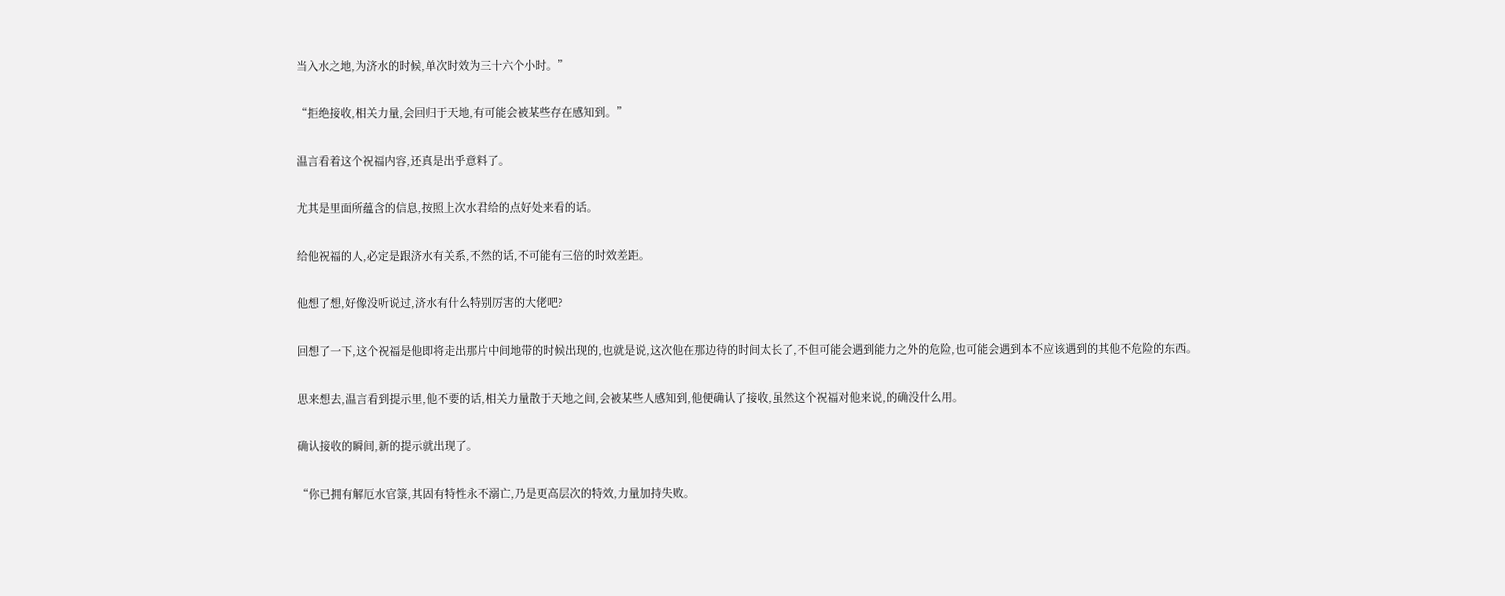当入水之地,为济水的时候,单次时效为三十六个小时。”

“拒绝接收,相关力量,会回归于天地,有可能会被某些存在感知到。”

温言看着这个祝福内容,还真是出乎意料了。

尤其是里面所蕴含的信息,按照上次水君给的点好处来看的话。

给他祝福的人,必定是跟济水有关系,不然的话,不可能有三倍的时效差距。

他想了想,好像没听说过,济水有什么特别厉害的大佬吧?

回想了一下,这个祝福是他即将走出那片中间地带的时候出现的,也就是说,这次他在那边待的时间太长了,不但可能会遇到能力之外的危险,也可能会遇到本不应该遇到的其他不危险的东西。

思来想去,温言看到提示里,他不要的话,相关力量散于天地之间,会被某些人感知到,他便确认了接收,虽然这个祝福对他来说,的确没什么用。

确认接收的瞬间,新的提示就出现了。

“你已拥有解厄水官箓,其固有特性永不溺亡,乃是更高层次的特效,力量加持失败。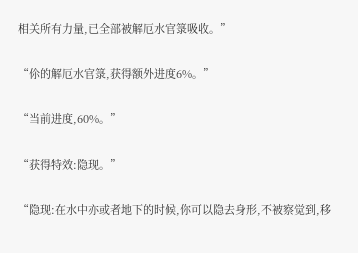相关所有力量,已全部被解厄水官箓吸收。”

“伱的解厄水官箓,获得额外进度6%。”

“当前进度,60%。”

“获得特效:隐现。”

“隐现:在水中亦或者地下的时候,你可以隐去身形,不被察觉到,移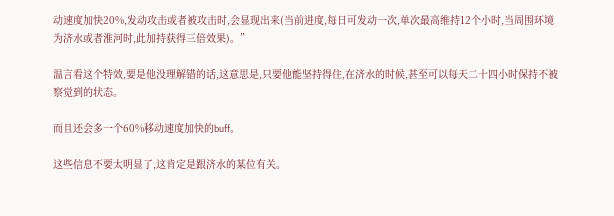动速度加快20%,发动攻击或者被攻击时,会显现出来(当前进度,每日可发动一次,单次最高维持12个小时,当周围环境为济水或者淮河时,此加持获得三倍效果)。”

温言看这个特效,要是他没理解错的话,这意思是,只要他能坚持得住,在济水的时候,甚至可以每天二十四小时保持不被察觉到的状态。

而且还会多一个60%移动速度加快的buff。

这些信息不要太明显了,这肯定是跟济水的某位有关。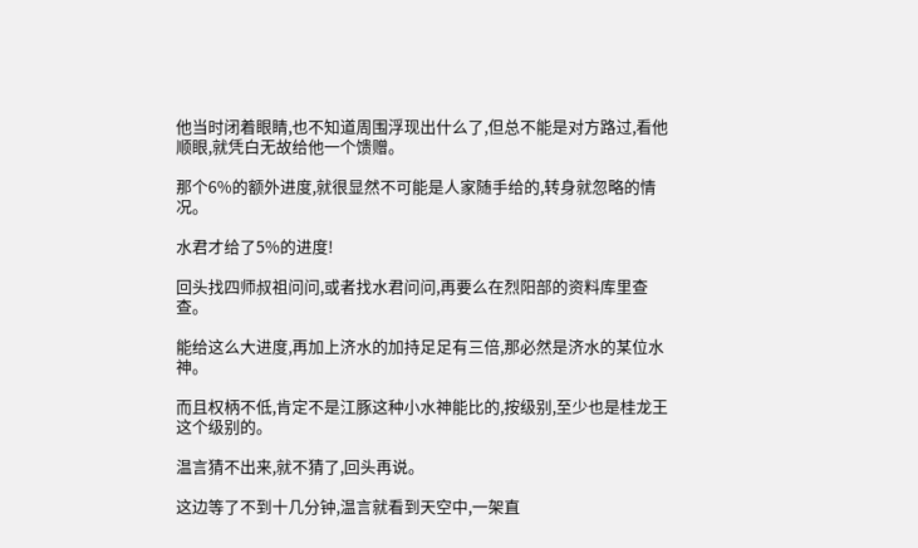他当时闭着眼睛,也不知道周围浮现出什么了,但总不能是对方路过,看他顺眼,就凭白无故给他一个馈赠。

那个6%的额外进度,就很显然不可能是人家随手给的,转身就忽略的情况。

水君才给了5%的进度!

回头找四师叔祖问问,或者找水君问问,再要么在烈阳部的资料库里查查。

能给这么大进度,再加上济水的加持足足有三倍,那必然是济水的某位水神。

而且权柄不低,肯定不是江豚这种小水神能比的,按级别,至少也是桂龙王这个级别的。

温言猜不出来,就不猜了,回头再说。

这边等了不到十几分钟,温言就看到天空中,一架直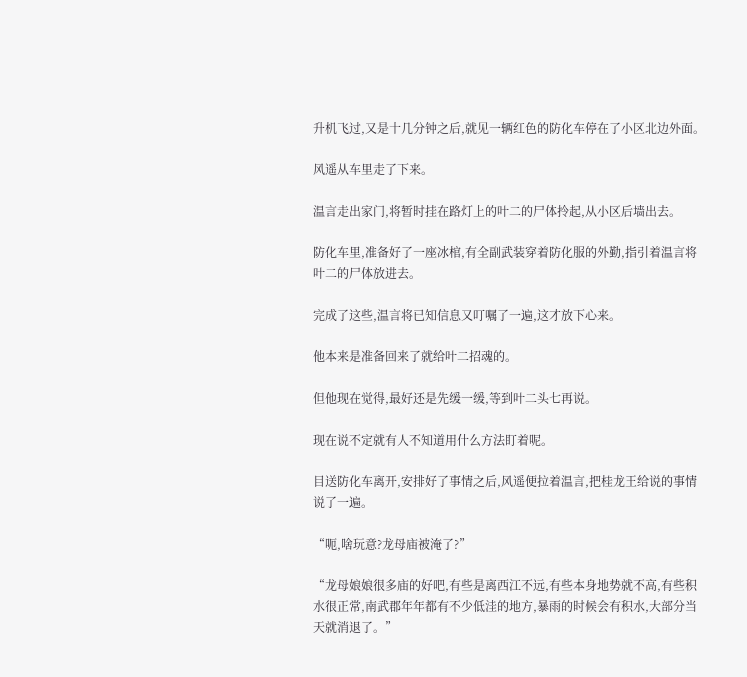升机飞过,又是十几分钟之后,就见一辆红色的防化车停在了小区北边外面。

风遥从车里走了下来。

温言走出家门,将暂时挂在路灯上的叶二的尸体拎起,从小区后墙出去。

防化车里,准备好了一座冰棺,有全副武装穿着防化服的外勤,指引着温言将叶二的尸体放进去。

完成了这些,温言将已知信息又叮嘱了一遍,这才放下心来。

他本来是准备回来了就给叶二招魂的。

但他现在觉得,最好还是先缓一缓,等到叶二头七再说。

现在说不定就有人不知道用什么方法盯着呢。

目送防化车离开,安排好了事情之后,风遥便拉着温言,把桂龙王给说的事情说了一遍。

“呃,啥玩意?龙母庙被淹了?”

“龙母娘娘很多庙的好吧,有些是离西江不远,有些本身地势就不高,有些积水很正常,南武郡年年都有不少低洼的地方,暴雨的时候会有积水,大部分当天就消退了。”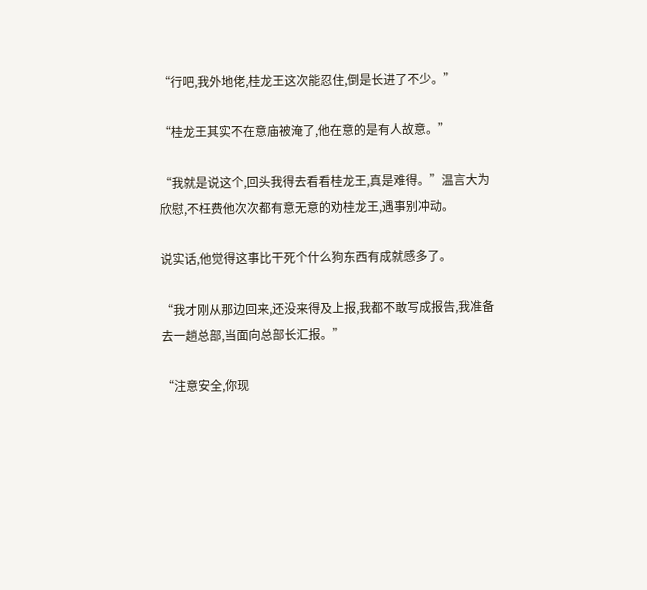“行吧,我外地佬,桂龙王这次能忍住,倒是长进了不少。”

“桂龙王其实不在意庙被淹了,他在意的是有人故意。”

“我就是说这个,回头我得去看看桂龙王,真是难得。”温言大为欣慰,不枉费他次次都有意无意的劝桂龙王,遇事别冲动。

说实话,他觉得这事比干死个什么狗东西有成就感多了。

“我才刚从那边回来,还没来得及上报,我都不敢写成报告,我准备去一趟总部,当面向总部长汇报。”

“注意安全,你现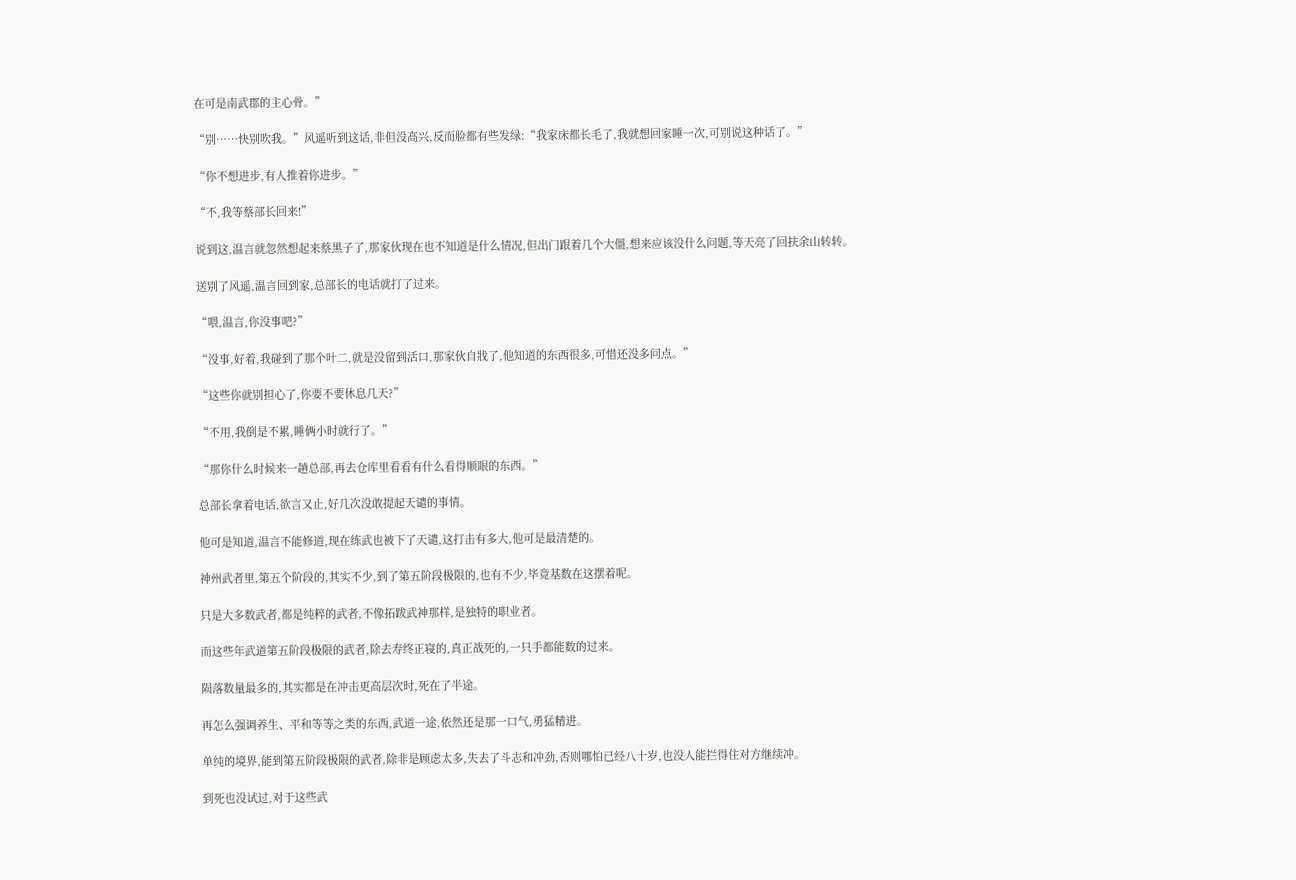在可是南武郡的主心骨。”

“别……快别吹我。”风遥听到这话,非但没高兴,反而脸都有些发绿:“我家床都长毛了,我就想回家睡一次,可别说这种话了。”

“你不想进步,有人推着你进步。”

“不,我等蔡部长回来!”

说到这,温言就忽然想起来蔡黑子了,那家伙现在也不知道是什么情况,但出门跟着几个大僵,想来应该没什么问题,等天亮了回扶余山转转。

送别了风遥,温言回到家,总部长的电话就打了过来。

“喂,温言,你没事吧?”

“没事,好着,我碰到了那个叶二,就是没留到活口,那家伙自戕了,他知道的东西很多,可惜还没多问点。”

“这些你就别担心了,你要不要休息几天?”

“不用,我倒是不累,睡俩小时就行了。”

“那你什么时候来一趟总部,再去仓库里看看有什么看得顺眼的东西。”

总部长拿着电话,欲言又止,好几次没敢提起天谴的事情。

他可是知道,温言不能修道,现在练武也被下了天谴,这打击有多大,他可是最清楚的。

神州武者里,第五个阶段的,其实不少,到了第五阶段极限的,也有不少,毕竟基数在这摆着呢。

只是大多数武者,都是纯粹的武者,不像拓跋武神那样,是独特的职业者。

而这些年武道第五阶段极限的武者,除去寿终正寝的,真正战死的,一只手都能数的过来。

陨落数量最多的,其实都是在冲击更高层次时,死在了半途。

再怎么强调养生、平和等等之类的东西,武道一途,依然还是那一口气,勇猛精进。

单纯的境界,能到第五阶段极限的武者,除非是顾虑太多,失去了斗志和冲劲,否则哪怕已经八十岁,也没人能拦得住对方继续冲。

到死也没试过,对于这些武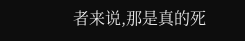者来说,那是真的死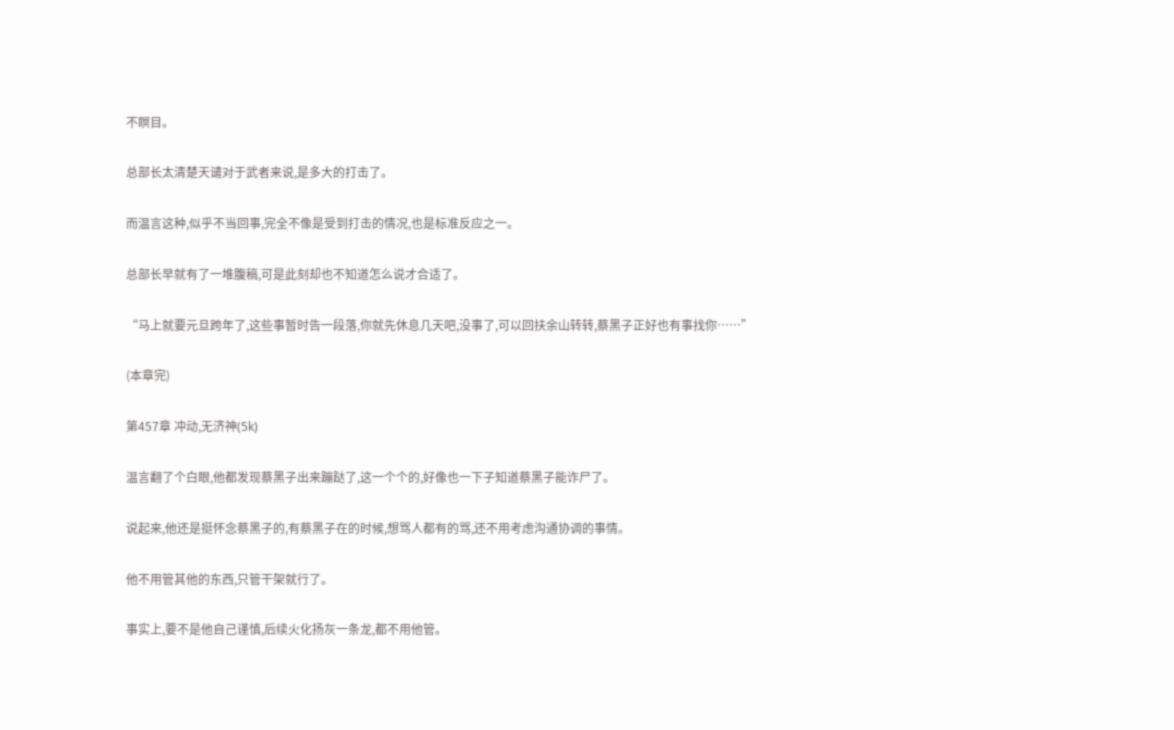不瞑目。

总部长太清楚天谴对于武者来说,是多大的打击了。

而温言这种,似乎不当回事,完全不像是受到打击的情况,也是标准反应之一。

总部长早就有了一堆腹稿,可是此刻却也不知道怎么说才合适了。

“马上就要元旦跨年了,这些事暂时告一段落,你就先休息几天吧,没事了,可以回扶余山转转,蔡黑子正好也有事找你……”

(本章完)

第457章 冲动,无济神(5k)

温言翻了个白眼,他都发现蔡黑子出来蹦跶了,这一个个的,好像也一下子知道蔡黑子能诈尸了。

说起来,他还是挺怀念蔡黑子的,有蔡黑子在的时候,想骂人都有的骂,还不用考虑沟通协调的事情。

他不用管其他的东西,只管干架就行了。

事实上,要不是他自己谨慎,后续火化扬灰一条龙,都不用他管。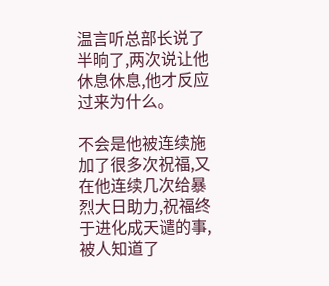温言听总部长说了半晌了,两次说让他休息休息,他才反应过来为什么。

不会是他被连续施加了很多次祝福,又在他连续几次给暴烈大日助力,祝福终于进化成天谴的事,被人知道了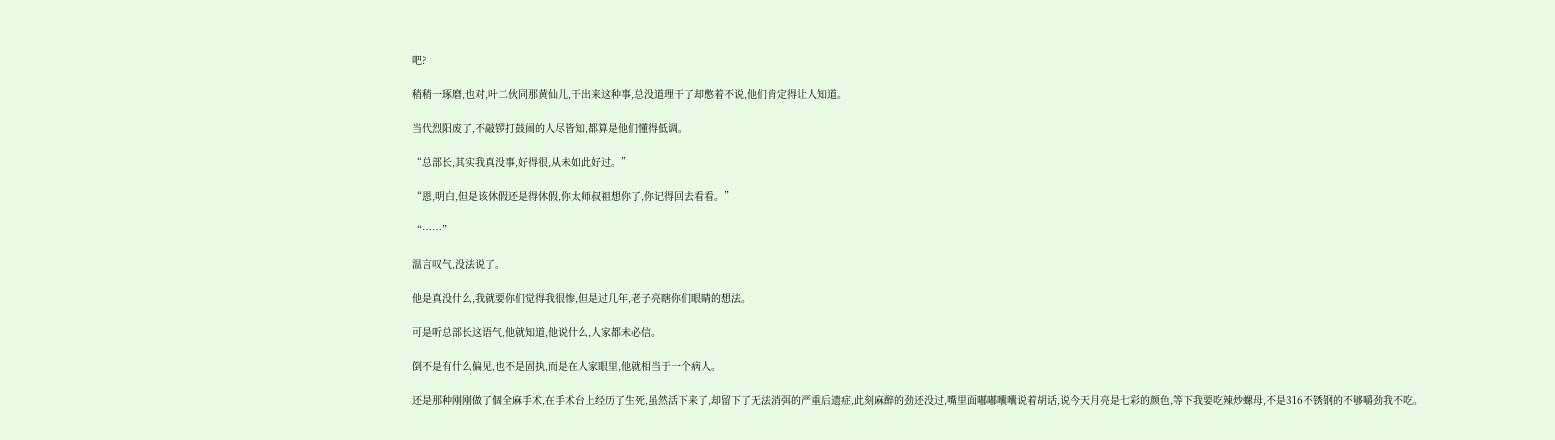吧?

稍稍一琢磨,也对,叶二伙同那黄仙儿,干出来这种事,总没道理干了却憋着不说,他们肯定得让人知道。

当代烈阳废了,不敲锣打鼓闹的人尽皆知,都算是他们懂得低调。

“总部长,其实我真没事,好得很,从未如此好过。”

“恩,明白,但是该休假还是得休假,你太师叔祖想你了,你记得回去看看。”

“……”

温言叹气,没法说了。

他是真没什么,我就要你们觉得我很惨,但是过几年,老子亮瞎你们眼睛的想法。

可是听总部长这语气,他就知道,他说什么,人家都未必信。

倒不是有什么偏见,也不是固执,而是在人家眼里,他就相当于一个病人。

还是那种刚刚做了個全麻手术,在手术台上经历了生死,虽然活下来了,却留下了无法消弭的严重后遗症,此刻麻醉的劲还没过,嘴里面嘟嘟囔囔说着胡话,说今天月亮是七彩的颜色,等下我要吃辣炒螺母,不是316不锈钢的不够嚼劲我不吃。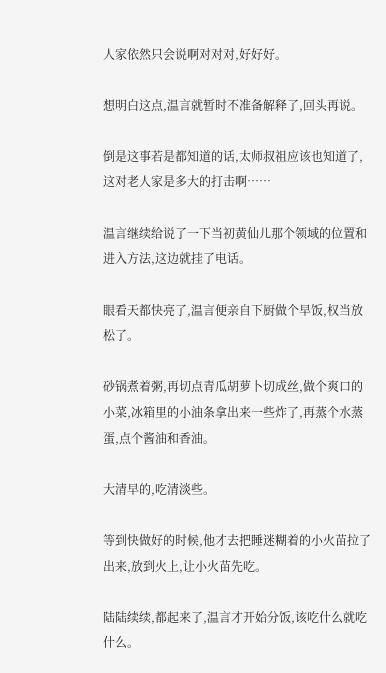人家依然只会说啊对对对,好好好。

想明白这点,温言就暂时不准备解释了,回头再说。

倒是这事若是都知道的话,太师叔祖应该也知道了,这对老人家是多大的打击啊……

温言继续给说了一下当初黄仙儿那个领域的位置和进入方法,这边就挂了电话。

眼看天都快亮了,温言便亲自下厨做个早饭,权当放松了。

砂锅煮着粥,再切点青瓜胡萝卜切成丝,做个爽口的小菜,冰箱里的小油条拿出来一些炸了,再蒸个水蒸蛋,点个酱油和香油。

大清早的,吃清淡些。

等到快做好的时候,他才去把睡迷糊着的小火苗拉了出来,放到火上,让小火苗先吃。

陆陆续续,都起来了,温言才开始分饭,该吃什么就吃什么。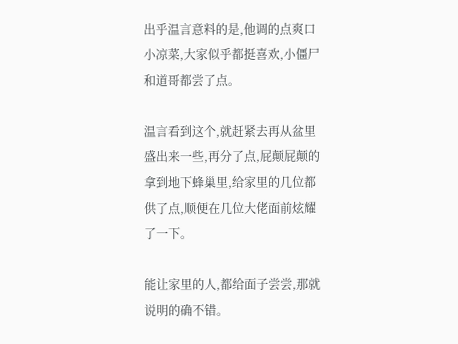出乎温言意料的是,他调的点爽口小凉菜,大家似乎都挺喜欢,小僵尸和道哥都尝了点。

温言看到这个,就赶紧去再从盆里盛出来一些,再分了点,屁颠屁颠的拿到地下蜂巢里,给家里的几位都供了点,顺便在几位大佬面前炫耀了一下。

能让家里的人,都给面子尝尝,那就说明的确不错。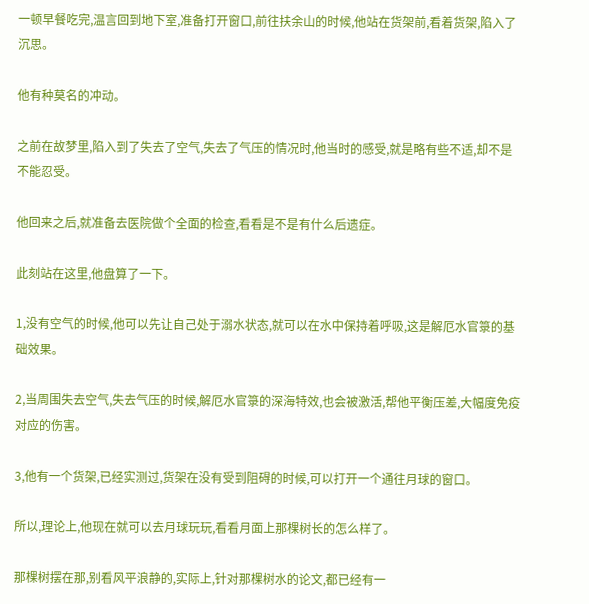一顿早餐吃完,温言回到地下室,准备打开窗口,前往扶余山的时候,他站在货架前,看着货架,陷入了沉思。

他有种莫名的冲动。

之前在故梦里,陷入到了失去了空气,失去了气压的情况时,他当时的感受,就是略有些不适,却不是不能忍受。

他回来之后,就准备去医院做个全面的检查,看看是不是有什么后遗症。

此刻站在这里,他盘算了一下。

1,没有空气的时候,他可以先让自己处于溺水状态,就可以在水中保持着呼吸,这是解厄水官箓的基础效果。

2,当周围失去空气,失去气压的时候,解厄水官箓的深海特效,也会被激活,帮他平衡压差,大幅度免疫对应的伤害。

3,他有一个货架,已经实测过,货架在没有受到阻碍的时候,可以打开一个通往月球的窗口。

所以,理论上,他现在就可以去月球玩玩,看看月面上那棵树长的怎么样了。

那棵树摆在那,别看风平浪静的,实际上,针对那棵树水的论文,都已经有一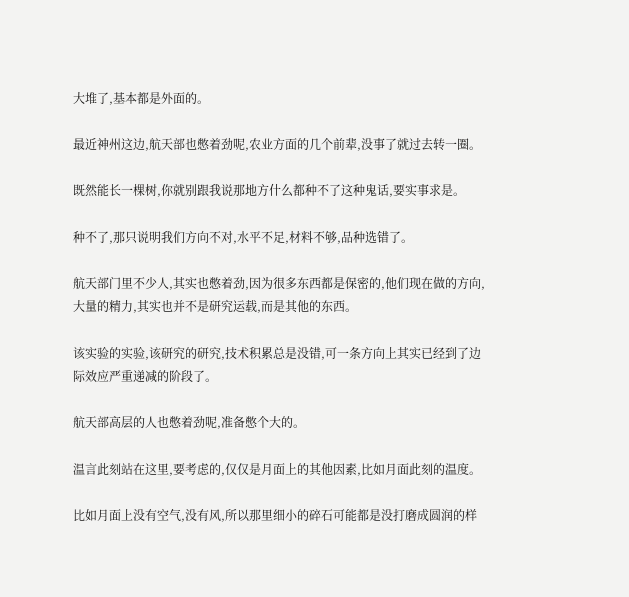大堆了,基本都是外面的。

最近神州这边,航天部也憋着劲呢,农业方面的几个前辈,没事了就过去转一圈。

既然能长一棵树,你就别跟我说那地方什么都种不了这种鬼话,要实事求是。

种不了,那只说明我们方向不对,水平不足,材料不够,品种选错了。

航天部门里不少人,其实也憋着劲,因为很多东西都是保密的,他们现在做的方向,大量的精力,其实也并不是研究运载,而是其他的东西。

该实验的实验,该研究的研究,技术积累总是没错,可一条方向上其实已经到了边际效应严重递减的阶段了。

航天部高层的人也憋着劲呢,准备憋个大的。

温言此刻站在这里,要考虑的,仅仅是月面上的其他因素,比如月面此刻的温度。

比如月面上没有空气,没有风,所以那里细小的碎石可能都是没打磨成圆润的样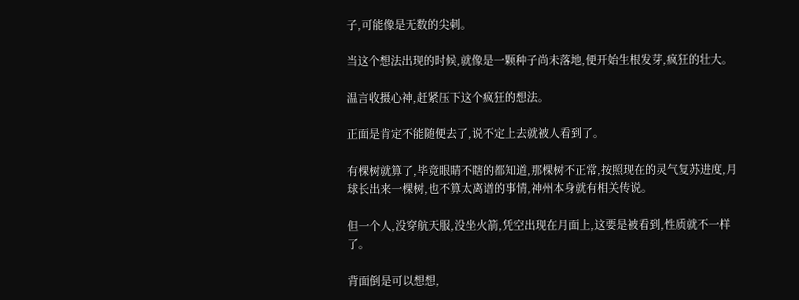子,可能像是无数的尖刺。

当这个想法出现的时候,就像是一颗种子尚未落地,便开始生根发芽,疯狂的壮大。

温言收摄心神,赶紧压下这个疯狂的想法。

正面是肯定不能随便去了,说不定上去就被人看到了。

有棵树就算了,毕竟眼睛不瞎的都知道,那棵树不正常,按照现在的灵气复苏进度,月球长出来一棵树,也不算太离谱的事情,神州本身就有相关传说。

但一个人,没穿航天服,没坐火箭,凭空出现在月面上,这要是被看到,性质就不一样了。

背面倒是可以想想,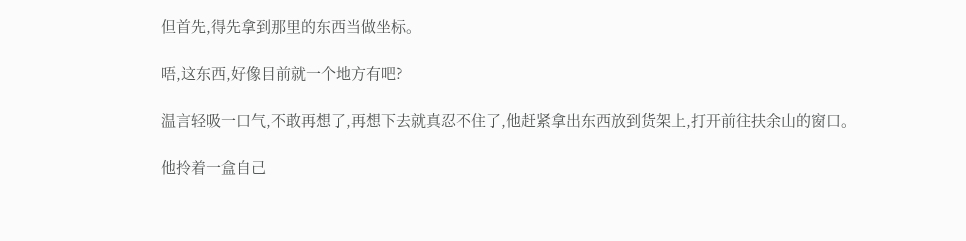但首先,得先拿到那里的东西当做坐标。

唔,这东西,好像目前就一个地方有吧?

温言轻吸一口气,不敢再想了,再想下去就真忍不住了,他赶紧拿出东西放到货架上,打开前往扶余山的窗口。

他拎着一盒自己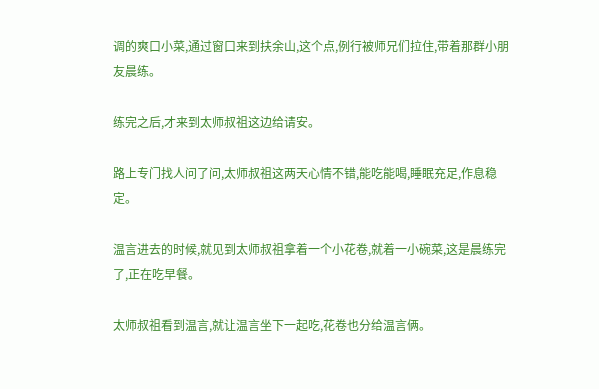调的爽口小菜,通过窗口来到扶余山,这个点,例行被师兄们拉住,带着那群小朋友晨练。

练完之后,才来到太师叔祖这边给请安。

路上专门找人问了问,太师叔祖这两天心情不错,能吃能喝,睡眠充足,作息稳定。

温言进去的时候,就见到太师叔祖拿着一个小花卷,就着一小碗菜,这是晨练完了,正在吃早餐。

太师叔祖看到温言,就让温言坐下一起吃,花卷也分给温言俩。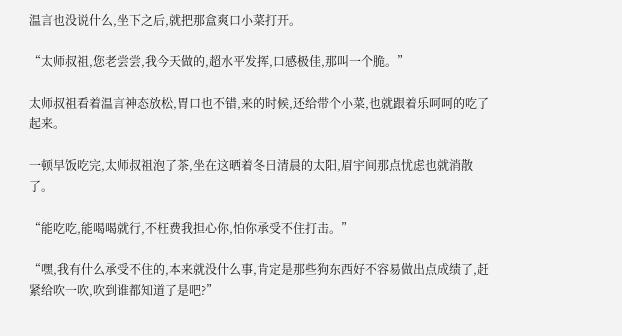温言也没说什么,坐下之后,就把那盒爽口小菜打开。

“太师叔祖,您老尝尝,我今天做的,超水平发挥,口感极佳,那叫一个脆。”

太师叔祖看着温言神态放松,胃口也不错,来的时候,还给带个小菜,也就跟着乐呵呵的吃了起来。

一顿早饭吃完,太师叔祖泡了茶,坐在这晒着冬日清晨的太阳,眉宇间那点忧虑也就消散了。

“能吃吃,能喝喝就行,不枉费我担心你,怕你承受不住打击。”

“嘿,我有什么承受不住的,本来就没什么事,肯定是那些狗东西好不容易做出点成绩了,赶紧给吹一吹,吹到谁都知道了是吧?”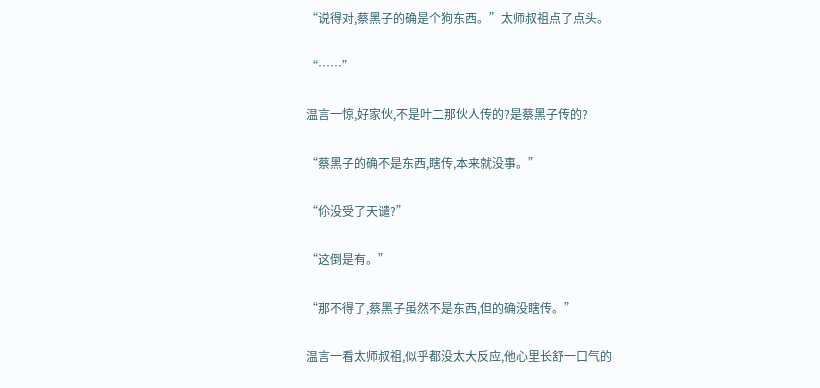“说得对,蔡黑子的确是个狗东西。”太师叔祖点了点头。

“……”

温言一惊,好家伙,不是叶二那伙人传的?是蔡黑子传的?

“蔡黑子的确不是东西,瞎传,本来就没事。”

“伱没受了天谴?”

“这倒是有。”

“那不得了,蔡黑子虽然不是东西,但的确没瞎传。”

温言一看太师叔祖,似乎都没太大反应,他心里长舒一口气的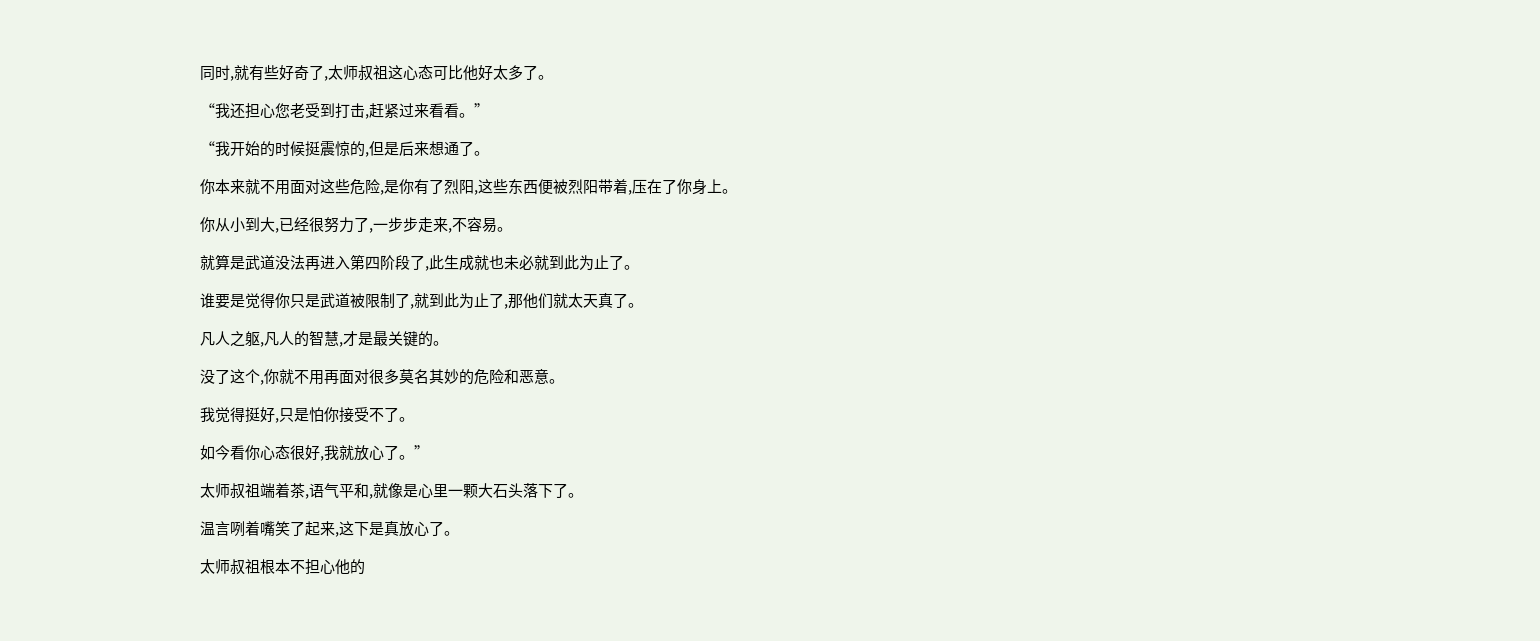同时,就有些好奇了,太师叔祖这心态可比他好太多了。

“我还担心您老受到打击,赶紧过来看看。”

“我开始的时候挺震惊的,但是后来想通了。

你本来就不用面对这些危险,是你有了烈阳,这些东西便被烈阳带着,压在了你身上。

你从小到大,已经很努力了,一步步走来,不容易。

就算是武道没法再进入第四阶段了,此生成就也未必就到此为止了。

谁要是觉得你只是武道被限制了,就到此为止了,那他们就太天真了。

凡人之躯,凡人的智慧,才是最关键的。

没了这个,你就不用再面对很多莫名其妙的危险和恶意。

我觉得挺好,只是怕你接受不了。

如今看你心态很好,我就放心了。”

太师叔祖端着茶,语气平和,就像是心里一颗大石头落下了。

温言咧着嘴笑了起来,这下是真放心了。

太师叔祖根本不担心他的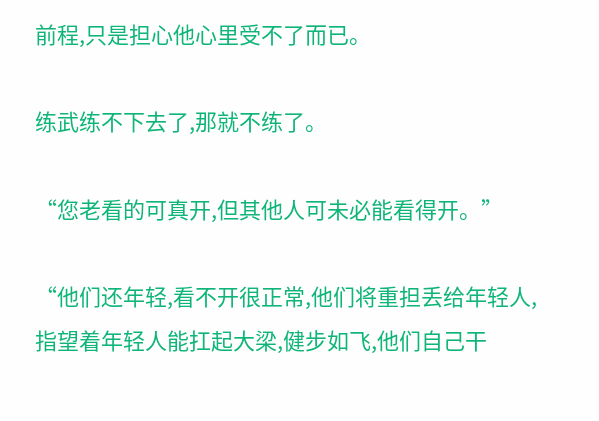前程,只是担心他心里受不了而已。

练武练不下去了,那就不练了。

“您老看的可真开,但其他人可未必能看得开。”

“他们还年轻,看不开很正常,他们将重担丢给年轻人,指望着年轻人能扛起大梁,健步如飞,他们自己干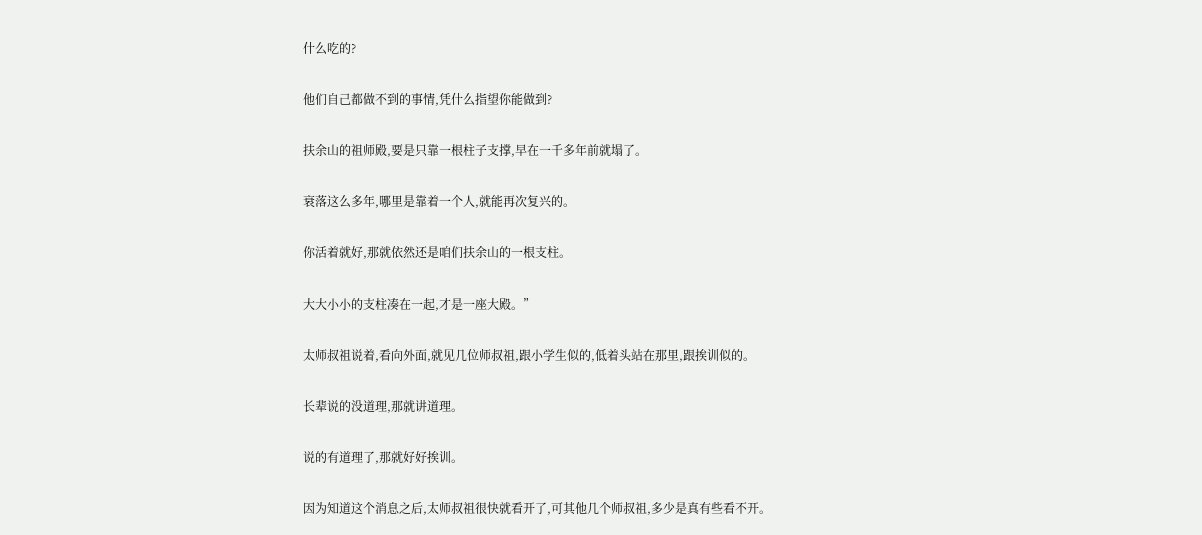什么吃的?

他们自己都做不到的事情,凭什么指望你能做到?

扶余山的祖师殿,要是只靠一根柱子支撑,早在一千多年前就塌了。

衰落这么多年,哪里是靠着一个人,就能再次复兴的。

你活着就好,那就依然还是咱们扶余山的一根支柱。

大大小小的支柱凑在一起,才是一座大殿。”

太师叔祖说着,看向外面,就见几位师叔祖,跟小学生似的,低着头站在那里,跟挨训似的。

长辈说的没道理,那就讲道理。

说的有道理了,那就好好挨训。

因为知道这个消息之后,太师叔祖很快就看开了,可其他几个师叔祖,多少是真有些看不开。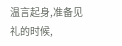温言起身,准备见礼的时候,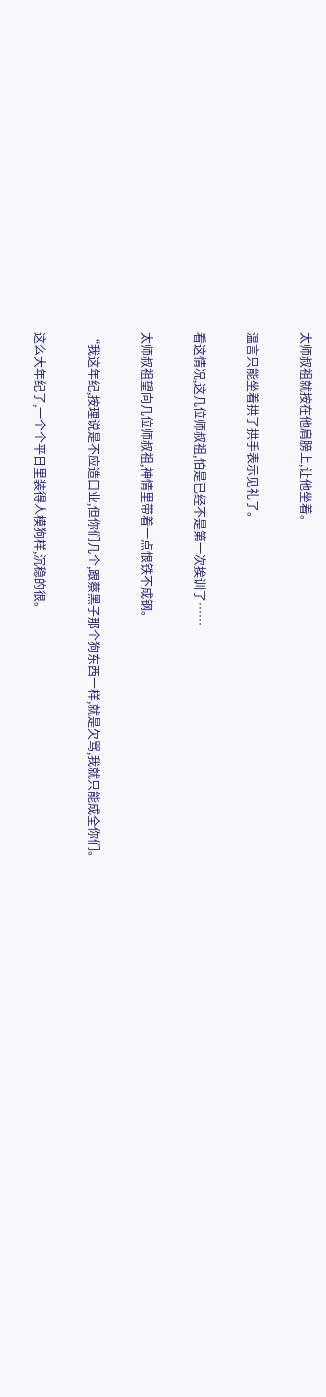太师叔祖就按在他肩膀上,让他坐着。

温言只能坐着拱了拱手表示见礼了。

看这情况,这几位师叔祖,怕是已经不是第一次挨训了……

太师叔祖望向几位师叔祖,神情里带着一点恨铁不成钢。

“我这年纪,按理说是不应造口业,但你们几个,跟蔡黑子那个狗东西一样,就是欠骂,我就只能成全你们。

这么大年纪了,一个个平日里装得人模狗样,沉稳的很。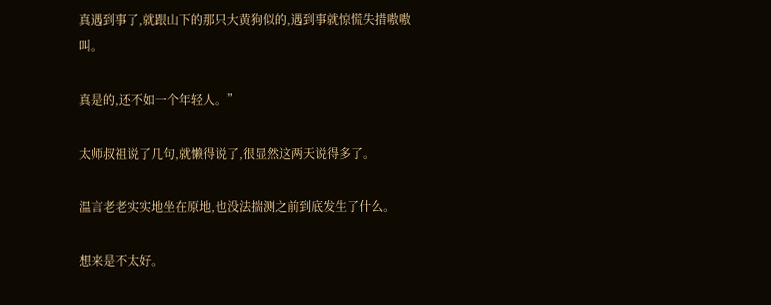真遇到事了,就跟山下的那只大黄狗似的,遇到事就惊慌失措嗷嗷叫。

真是的,还不如一个年轻人。”

太师叔祖说了几句,就懒得说了,很显然这两天说得多了。

温言老老实实地坐在原地,也没法揣测之前到底发生了什么。

想来是不太好。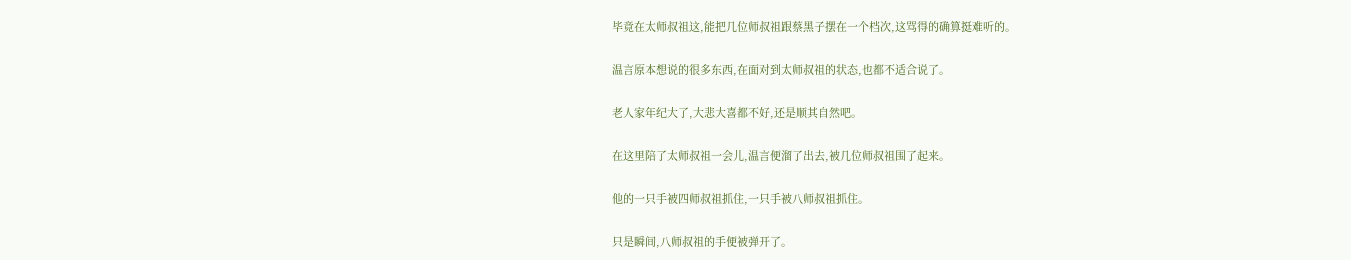毕竟在太师叔祖这,能把几位师叔祖跟蔡黑子摆在一个档次,这骂得的确算挺难听的。

温言原本想说的很多东西,在面对到太师叔祖的状态,也都不适合说了。

老人家年纪大了,大悲大喜都不好,还是顺其自然吧。

在这里陪了太师叔祖一会儿,温言便溜了出去,被几位师叔祖围了起来。

他的一只手被四师叔祖抓住,一只手被八师叔祖抓住。

只是瞬间,八师叔祖的手便被弹开了。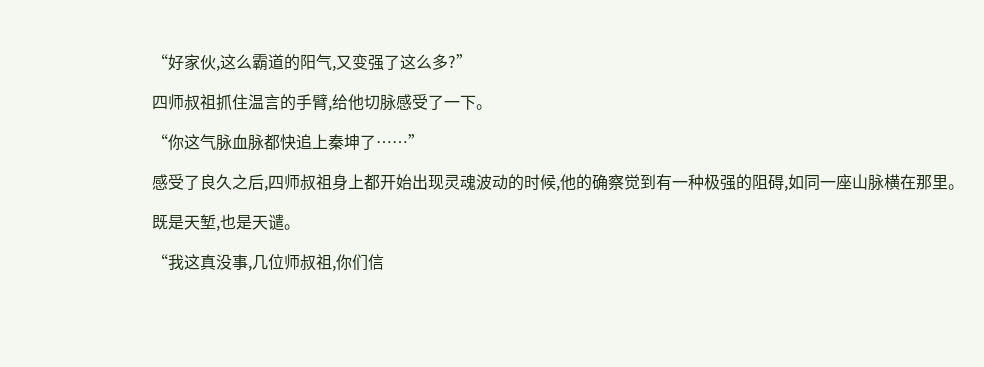“好家伙,这么霸道的阳气,又变强了这么多?”

四师叔祖抓住温言的手臂,给他切脉感受了一下。

“你这气脉血脉都快追上秦坤了……”

感受了良久之后,四师叔祖身上都开始出现灵魂波动的时候,他的确察觉到有一种极强的阻碍,如同一座山脉横在那里。

既是天堑,也是天谴。

“我这真没事,几位师叔祖,你们信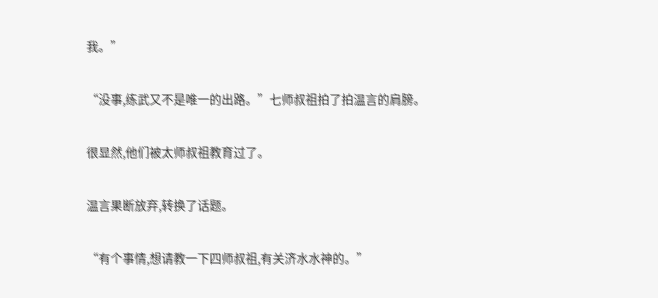我。”

“没事,练武又不是唯一的出路。”七师叔祖拍了拍温言的肩膀。

很显然,他们被太师叔祖教育过了。

温言果断放弃,转换了话题。

“有个事情,想请教一下四师叔祖,有关济水水神的。”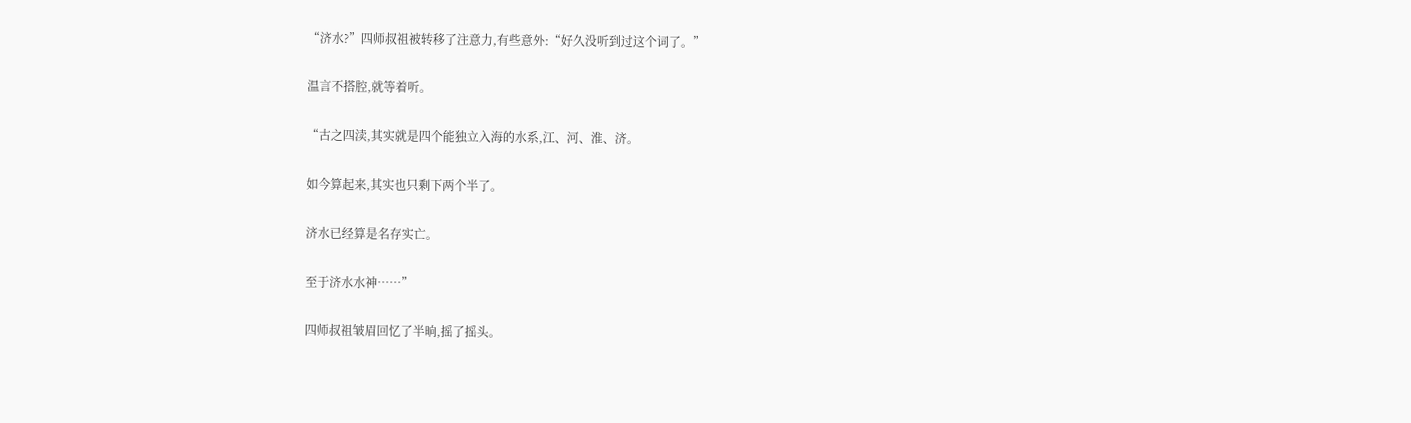“济水?”四师叔祖被转移了注意力,有些意外:“好久没听到过这个词了。”

温言不搭腔,就等着听。

“古之四渎,其实就是四个能独立入海的水系,江、河、淮、济。

如今算起来,其实也只剩下两个半了。

济水已经算是名存实亡。

至于济水水神……”

四师叔祖皱眉回忆了半晌,摇了摇头。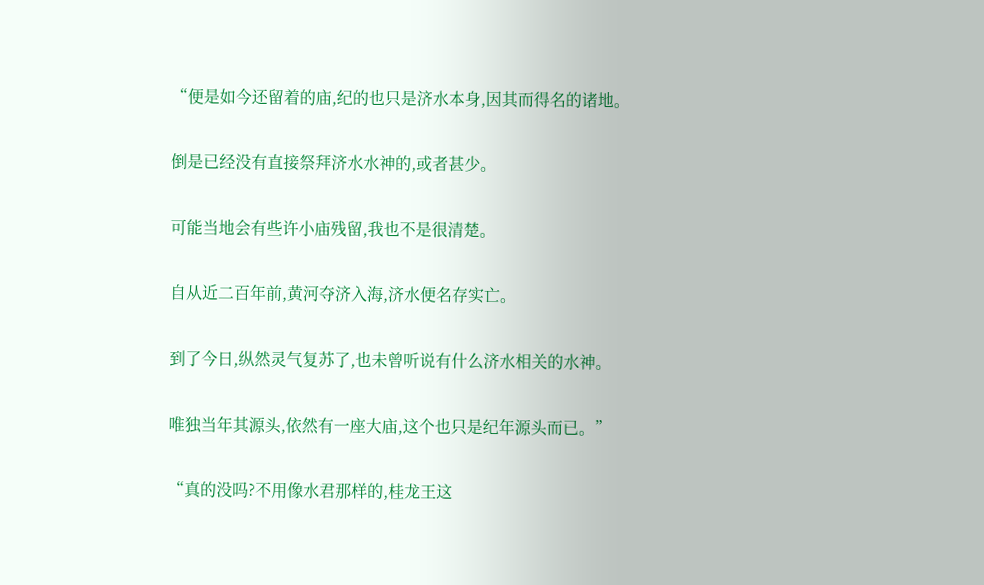“便是如今还留着的庙,纪的也只是济水本身,因其而得名的诸地。

倒是已经没有直接祭拜济水水神的,或者甚少。

可能当地会有些许小庙残留,我也不是很清楚。

自从近二百年前,黄河夺济入海,济水便名存实亡。

到了今日,纵然灵气复苏了,也未曾听说有什么济水相关的水神。

唯独当年其源头,依然有一座大庙,这个也只是纪年源头而已。”

“真的没吗?不用像水君那样的,桂龙王这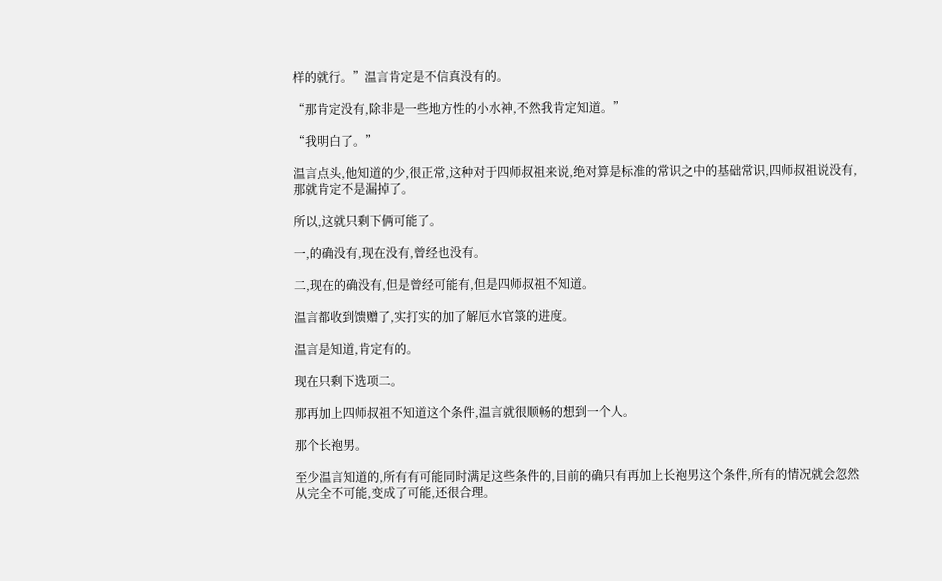样的就行。”温言肯定是不信真没有的。

“那肯定没有,除非是一些地方性的小水神,不然我肯定知道。”

“我明白了。”

温言点头,他知道的少,很正常,这种对于四师叔祖来说,绝对算是标准的常识之中的基础常识,四师叔祖说没有,那就肯定不是漏掉了。

所以,这就只剩下俩可能了。

一,的确没有,现在没有,曾经也没有。

二,现在的确没有,但是曾经可能有,但是四师叔祖不知道。

温言都收到馈赠了,实打实的加了解厄水官箓的进度。

温言是知道,肯定有的。

现在只剩下选项二。

那再加上四师叔祖不知道这个条件,温言就很顺畅的想到一个人。

那个长袍男。

至少温言知道的,所有有可能同时满足这些条件的,目前的确只有再加上长袍男这个条件,所有的情况就会忽然从完全不可能,变成了可能,还很合理。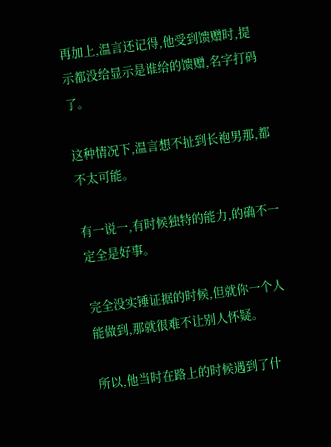再加上,温言还记得,他受到馈赠时,提示都没给显示是谁给的馈赠,名字打码了。

这种情况下,温言想不扯到长袍男那,都不太可能。

有一说一,有时候独特的能力,的确不一定全是好事。

完全没实锤证据的时候,但就你一个人能做到,那就很难不让别人怀疑。

所以,他当时在路上的时候遇到了什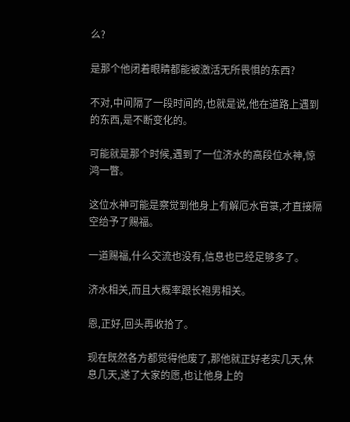么?

是那个他闭着眼睛都能被激活无所畏惧的东西?

不对,中间隔了一段时间的,也就是说,他在道路上遇到的东西,是不断变化的。

可能就是那个时候,遇到了一位济水的高段位水神,惊鸿一瞥。

这位水神可能是察觉到他身上有解厄水官箓,才直接隔空给予了赐福。

一道赐福,什么交流也没有,信息也已经足够多了。

济水相关,而且大概率跟长袍男相关。

恩,正好,回头再收拾了。

现在既然各方都觉得他废了,那他就正好老实几天,休息几天,遂了大家的愿,也让他身上的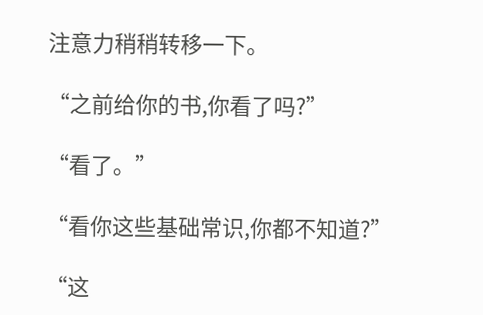注意力稍稍转移一下。

“之前给你的书,你看了吗?”

“看了。”

“看你这些基础常识,你都不知道?”

“这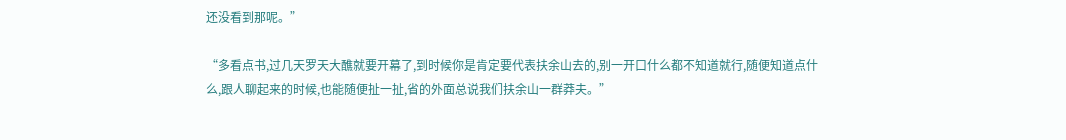还没看到那呢。”

“多看点书,过几天罗天大醮就要开幕了,到时候你是肯定要代表扶余山去的,别一开口什么都不知道就行,随便知道点什么,跟人聊起来的时候,也能随便扯一扯,省的外面总说我们扶余山一群莽夫。”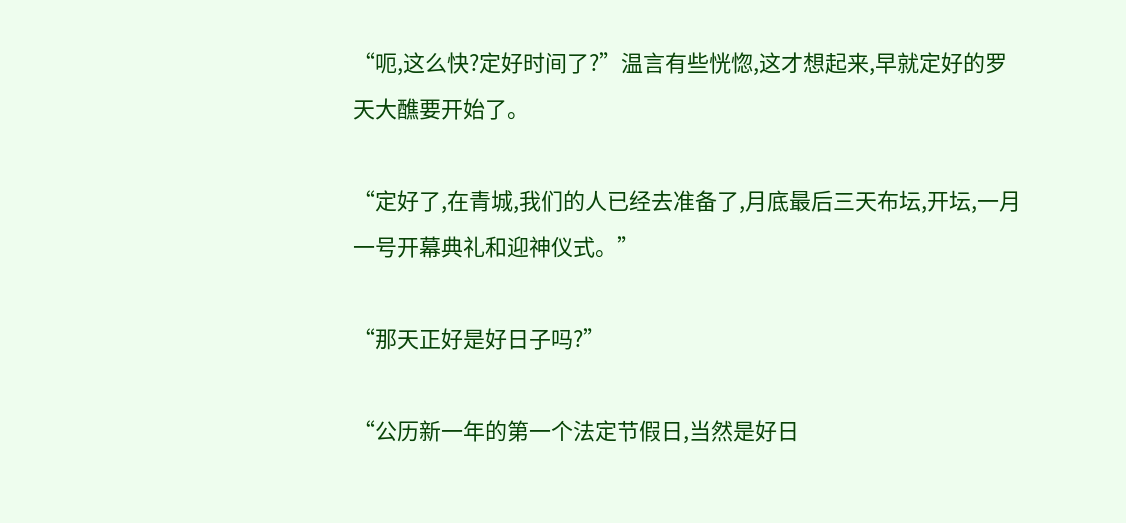“呃,这么快?定好时间了?”温言有些恍惚,这才想起来,早就定好的罗天大醮要开始了。

“定好了,在青城,我们的人已经去准备了,月底最后三天布坛,开坛,一月一号开幕典礼和迎神仪式。”

“那天正好是好日子吗?”

“公历新一年的第一个法定节假日,当然是好日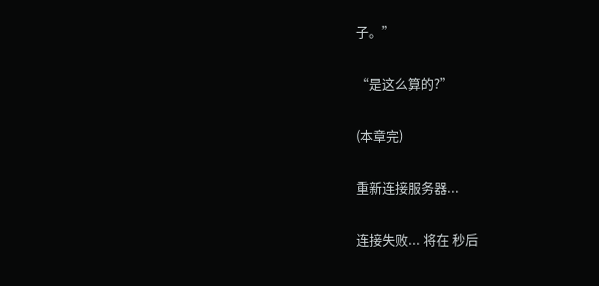子。”

“是这么算的?”

(本章完)

重新连接服务器...

连接失败... 将在 秒后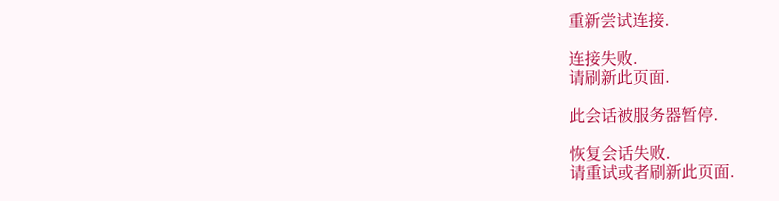重新尝试连接.

连接失败.
请刷新此页面.

此会话被服务器暂停.

恢复会话失败.
请重试或者刷新此页面.